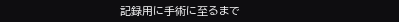記録用に手術に至るまで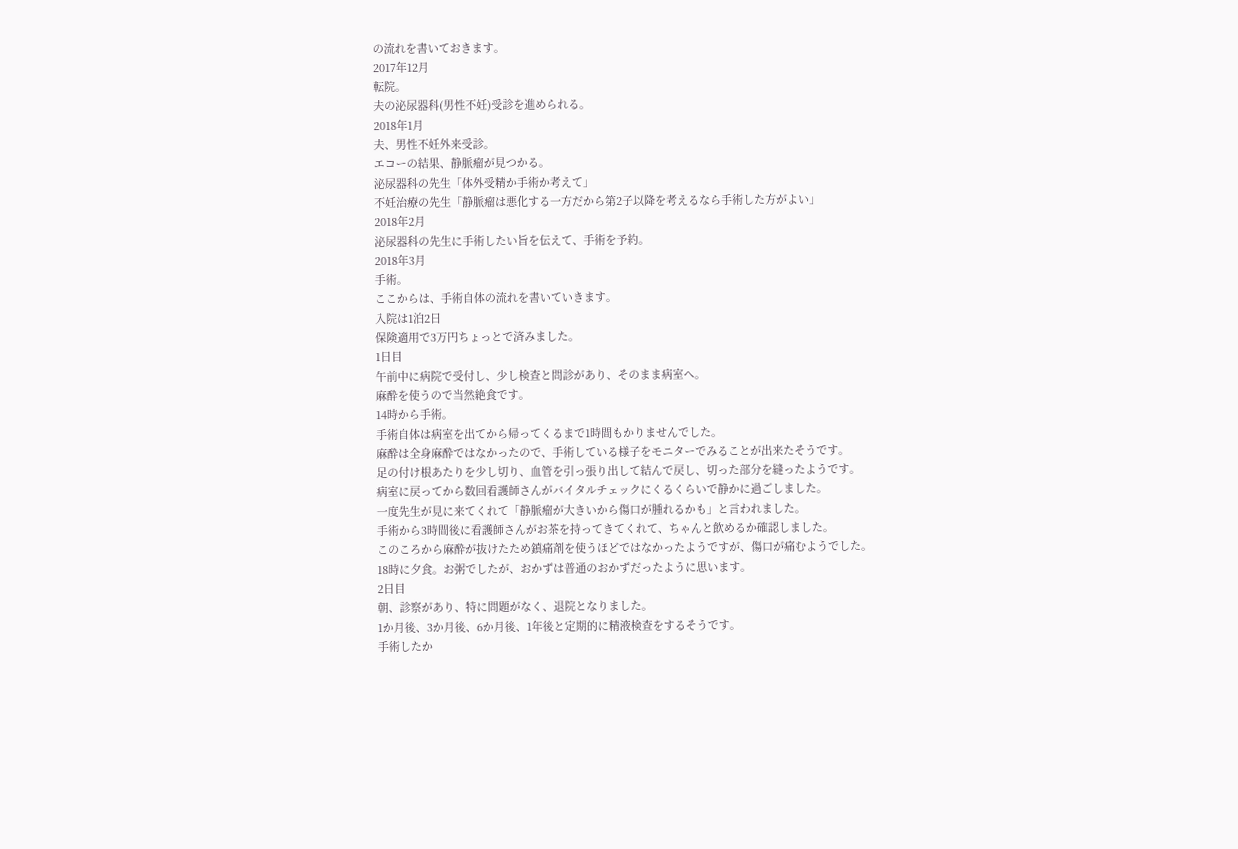の流れを書いておきます。
2017年12月
転院。
夫の泌尿器科(男性不妊)受診を進められる。
2018年1月
夫、男性不妊外来受診。
エコーの結果、静脈瘤が見つかる。
泌尿器科の先生「体外受精か手術か考えて」
不妊治療の先生「静脈瘤は悪化する一方だから第2子以降を考えるなら手術した方がよい」
2018年2月
泌尿器科の先生に手術したい旨を伝えて、手術を予約。
2018年3月
手術。
ここからは、手術自体の流れを書いていきます。
入院は1泊2日
保険適用で3万円ちょっとで済みました。
1日目
午前中に病院で受付し、少し検査と問診があり、そのまま病室へ。
麻酔を使うので当然絶食です。
14時から手術。
手術自体は病室を出てから帰ってくるまで1時間もかりませんでした。
麻酔は全身麻酔ではなかったので、手術している様子をモニターでみることが出来たそうです。
足の付け根あたりを少し切り、血管を引っ張り出して結んで戻し、切った部分を縫ったようです。
病室に戻ってから数回看護師さんがバイタルチェックにくるくらいで静かに過ごしました。
一度先生が見に来てくれて「静脈瘤が大きいから傷口が腫れるかも」と言われました。
手術から3時間後に看護師さんがお茶を持ってきてくれて、ちゃんと飲めるか確認しました。
このころから麻酔が抜けたため鎮痛剤を使うほどではなかったようですが、傷口が痛むようでした。
18時に夕食。お粥でしたが、おかずは普通のおかずだったように思います。
2日目
朝、診察があり、特に問題がなく、退院となりました。
1か月後、3か月後、6か月後、1年後と定期的に精液検査をするそうです。
手術したか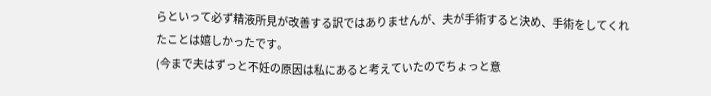らといって必ず精液所見が改善する訳ではありませんが、夫が手術すると決め、手術をしてくれたことは嬉しかったです。
(今まで夫はずっと不妊の原因は私にあると考えていたのでちょっと意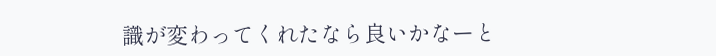識が変わってくれたなら良いかなーと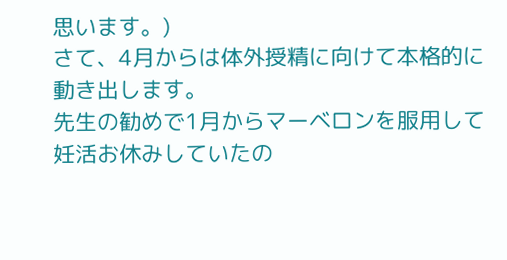思います。)
さて、4月からは体外授精に向けて本格的に動き出します。
先生の勧めで1月からマーベロンを服用して妊活お休みしていたの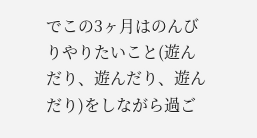でこの3ヶ月はのんびりやりたいこと(遊んだり、遊んだり、遊んだり)をしながら過ご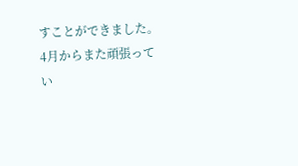すことができました。
4月からまた頑張ってい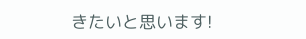きたいと思います!